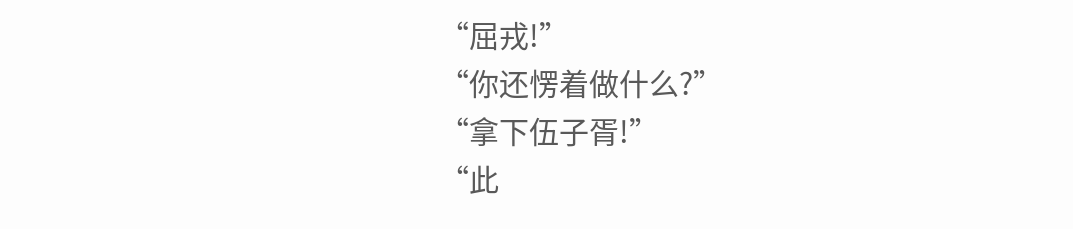“屈戎!”
“你还愣着做什么?”
“拿下伍子胥!”
“此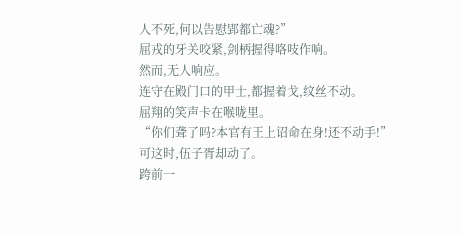人不死,何以告慰郢都亡魂?”
屈戎的牙关咬紧,剑柄握得咯吱作响。
然而,无人响应。
连守在殿门口的甲士,都握着戈,纹丝不动。
屈翔的笑声卡在喉咙里。
“你们聋了吗?本官有王上诏命在身!还不动手!”
可这时,伍子胥却动了。
跨前一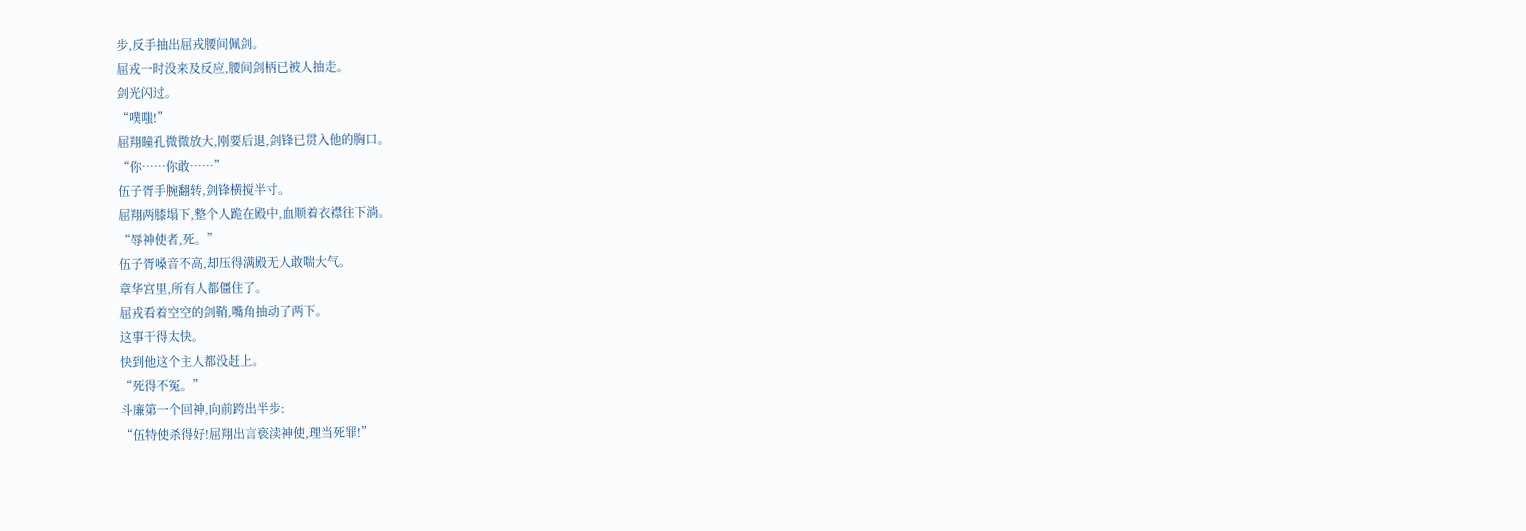步,反手抽出屈戎腰间佩剑。
屈戎一时没来及反应,腰间剑柄已被人抽走。
剑光闪过。
“噗嗤!”
屈翔瞳孔微微放大,刚要后退,剑锋已贯入他的胸口。
“你……你敢……”
伍子胥手腕翻转,剑锋横搅半寸。
屈翔两膝塌下,整个人跪在殿中,血顺着衣襟往下淌。
“辱神使者,死。”
伍子胥嗓音不高,却压得满殿无人敢喘大气。
章华宫里,所有人都僵住了。
屈戎看着空空的剑鞘,嘴角抽动了两下。
这事干得太快。
快到他这个主人都没赶上。
“死得不冤。”
斗廉第一个回神,向前跨出半步:
“伍特使杀得好!屈翔出言亵渎神使,理当死罪!”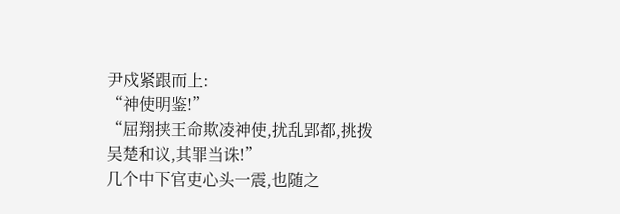尹戍紧跟而上:
“神使明鉴!”
“屈翔挟王命欺凌神使,扰乱郢都,挑拨吴楚和议,其罪当诛!”
几个中下官吏心头一震,也随之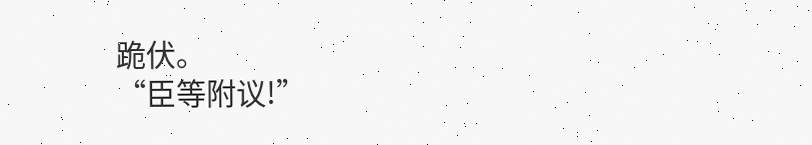跪伏。
“臣等附议!”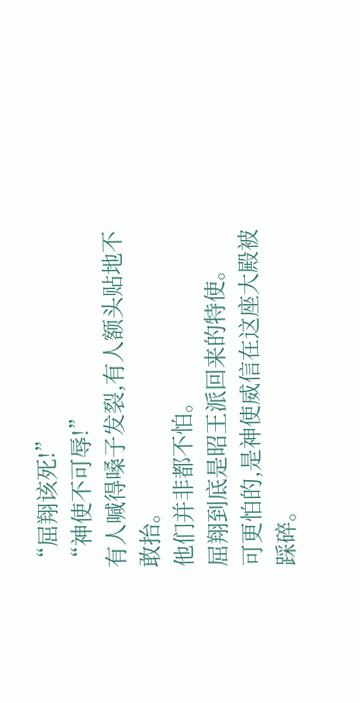“屈翔该死!”
“神使不可辱!”
有人喊得嗓子发裂,有人额头贴地不敢抬。
他们并非都不怕。
屈翔到底是昭王派回来的特使。
可更怕的,是神使威信在这座大殿被踩碎。